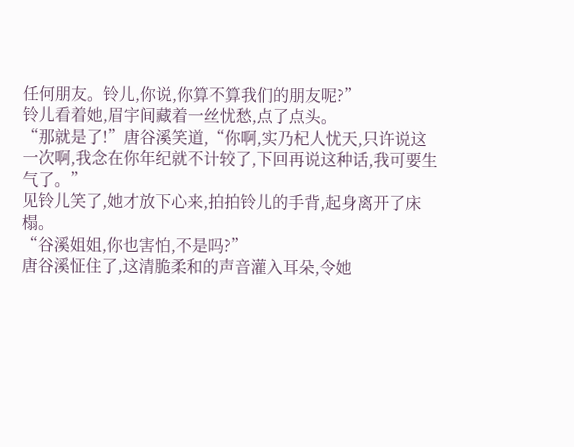任何朋友。铃儿,你说,你算不算我们的朋友呢?”
铃儿看着她,眉宇间藏着一丝忧愁,点了点头。
“那就是了!”唐谷溪笑道,“你啊,实乃杞人忧天,只许说这一次啊,我念在你年纪就不计较了,下回再说这种话,我可要生气了。”
见铃儿笑了,她才放下心来,拍拍铃儿的手背,起身离开了床榻。
“谷溪姐姐,你也害怕,不是吗?”
唐谷溪怔住了,这清脆柔和的声音灌入耳朵,令她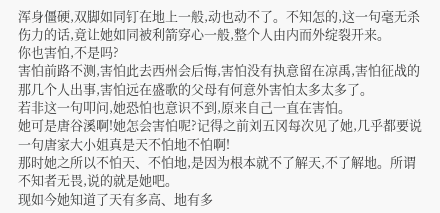浑身僵硬,双脚如同钉在地上一般,动也动不了。不知怎的,这一句毫无杀伤力的话,竟让她如同被利箭穿心一般,整个人由内而外绽裂开来。
你也害怕,不是吗?
害怕前路不测,害怕此去西州会后悔,害怕没有执意留在凉禹,害怕征战的那几个人出事,害怕远在盛歌的父母有何意外害怕太多太多了。
若非这一句叩问,她恐怕也意识不到,原来自己一直在害怕。
她可是唐谷溪啊!她怎会害怕呢?记得之前刘五冈每次见了她,几乎都要说一句唐家大小姐真是天不怕地不怕啊!
那时她之所以不怕天、不怕地,是因为根本就不了解天,不了解地。所谓不知者无畏,说的就是她吧。
现如今她知道了天有多高、地有多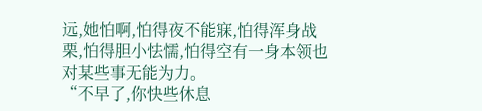远,她怕啊,怕得夜不能寐,怕得浑身战栗,怕得胆小怯懦,怕得空有一身本领也对某些事无能为力。
“不早了,你快些休息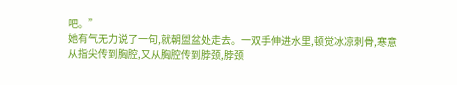吧。”
她有气无力说了一句,就朝盥盆处走去。一双手伸进水里,顿觉冰凉刺骨,寒意从指尖传到胸腔,又从胸腔传到脖颈,脖颈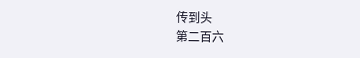传到头
第二百六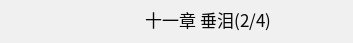十一章 垂泪(2/4)